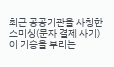최근 공공기관을 사칭한 스미싱(문자 결제 사기)이 기승을 부리는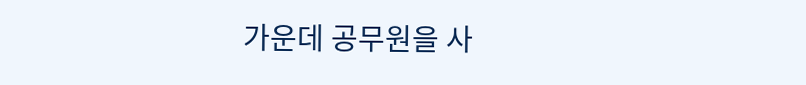가운데 공무원을 사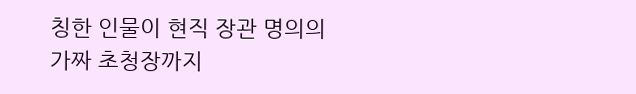칭한 인물이 현직 장관 명의의 가짜 초청장까지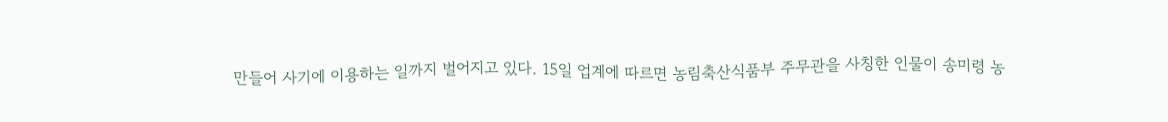만들어 사기에 이용하는 일까지 벌어지고 있다. 15일 업계에 따르면 농림축산식품부 주무관을 사칭한 인물이 송미령 농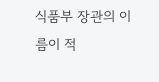식품부 장관의 이름이 적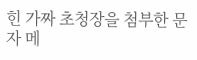힌 가짜 초청장을 첨부한 문자 메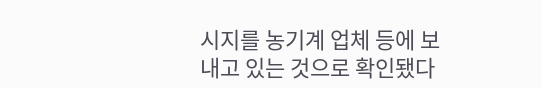시지를 농기계 업체 등에 보내고 있는 것으로 확인됐다